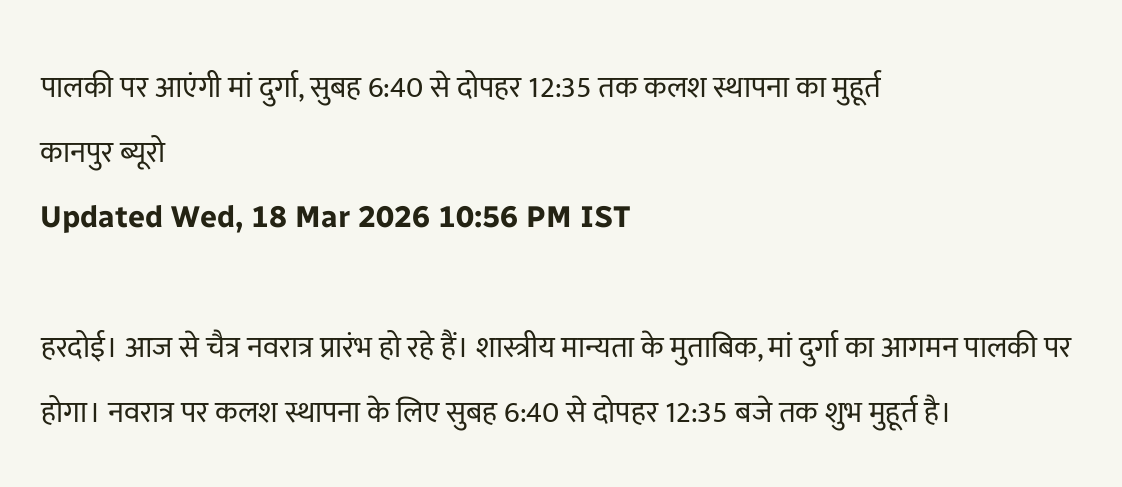पालकी पर आएंगी मां दुर्गा, सुबह 6:40 से दोपहर 12:35 तक कलश स्थापना का मुहूर्त
कानपुर ब्यूरो
Updated Wed, 18 Mar 2026 10:56 PM IST

हरदोई। आज से चैत्र नवरात्र प्रारंभ हो रहे हैं। शास्त्रीय मान्यता के मुताबिक, मां दुर्गा का आगमन पालकी पर होगा। नवरात्र पर कलश स्थापना के लिए सुबह 6:40 से दोपहर 12:35 बजे तक शुभ मुहूर्त है।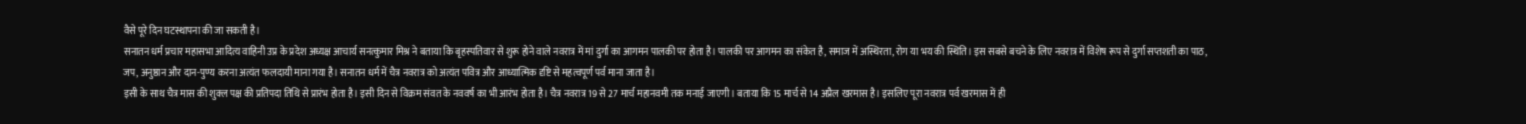वैसे पूरे दिन घटस्थापना की जा सकती है।
सनातन धर्म प्रचार महासभा आदित्य वाहिनी उप्र के प्रदेश अध्यक्ष आचार्य सनत्कुमार मिश्र ने बताया कि बृहस्पतिवार से शुरू होने वाले नवरात्र में मां दुर्गा का आगमन पालकी पर होता है। पालकी पर आगमन का संकेत है, समाज में अस्थिरता, रोग या भय की स्थिति। इस सबसे बचने के लिए नवरात्र में विशेष रूप से दुर्गा सप्तशती का पाठ, जप, अनुष्ठान और दान-पुण्य करना अत्यंत फलदायी माना गया है। सनातन धर्म में चैत्र नवरात्र को अत्यंत पवित्र और आध्यात्मिक दृष्टि से महत्वपूर्ण पर्व माना जाता है।
इसी के साथ चैत्र मास की शुक्ल पक्ष की प्रतिपदा तिथि से प्रारंभ होता है। इसी दिन से विक्रम संवत के नववर्ष का भी आरंभ होता है। चैत्र नवरात्र 19 से 27 मार्च महानवमी तक मनाई जाएगी। बताया कि 15 मार्च से 14 अप्रैल खरमास है। इसलिए पूरा नवरात्र पर्व खरमास में ही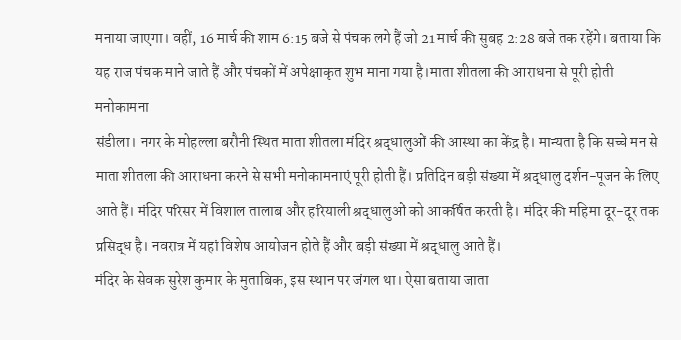मनाया जाएगा। वहीं, 16 मार्च की शाम 6:15 बजे से पंचक लगे हैं जो 21 मार्च की सुबह 2:28 बजे तक रहेंगे। बताया कि यह राज पंचक माने जाते हैं और पंचकों में अपेक्षाकृत शुभ माना गया है।माता शीतला की आराधना से पूरी होती मनोकामना
संडीला। नगर के मोहल्ला बरौनी स्थित माता शीतला मंदिर श्रद्धालुओं की आस्था का केंद्र है। मान्यता है कि सच्चे मन से माता शीतला की आराधना करने से सभी मनोकामनाएं पूरी होती हैं। प्रतिदिन बड़ी संख्या में श्रद्धालु दर्शन-पूजन के लिए आते हैं। मंदिर परिसर में विशाल तालाब और हरियाली श्रद्धालुओं को आकर्षित करती है। मंदिर की महिमा दूर-दूर तक प्रसिद्ध है। नवरात्र में यहां विशेष आयोजन होते हैं और बड़ी संख्या में श्रद्धालु आते हैं।
मंदिर के सेवक सुरेश कुमार के मुताबिक, इस स्थान पर जंगल था। ऐसा बताया जाता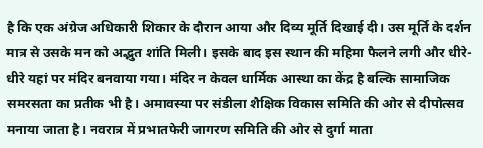है कि एक अंग्रेज अधिकारी शिकार के दौरान आया और दिव्य मूर्ति दिखाई दी। उस मूर्ति के दर्शन मात्र से उसके मन को अद्भुत शांति मिली। इसके बाद इस स्थान की महिमा फैलने लगी और धीरे-धीरे यहां पर मंदिर बनवाया गया। मंदिर न केवल धार्मिक आस्था का केंद्र है बल्कि सामाजिक समरसता का प्रतीक भी है। अमावस्या पर संडीला शैक्षिक विकास समिति की ओर से दीपोत्सव मनाया जाता है। नवरात्र में प्रभातफेरी जागरण समिति की ओर से दुर्गा माता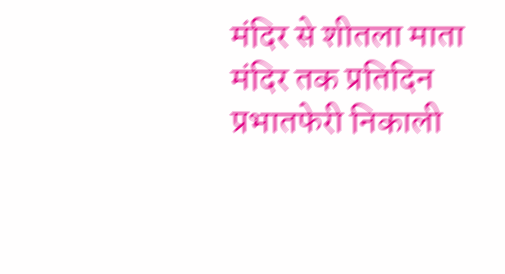मंदिर से शीतला माता मंदिर तक प्रतिदिन प्रभातफेरी निकाली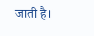जाती है।